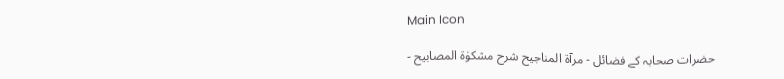Main Icon

حضرات صحابہ کے فضائل - مرآۃ المناجیح شرح مشکوٰۃ المصابیح -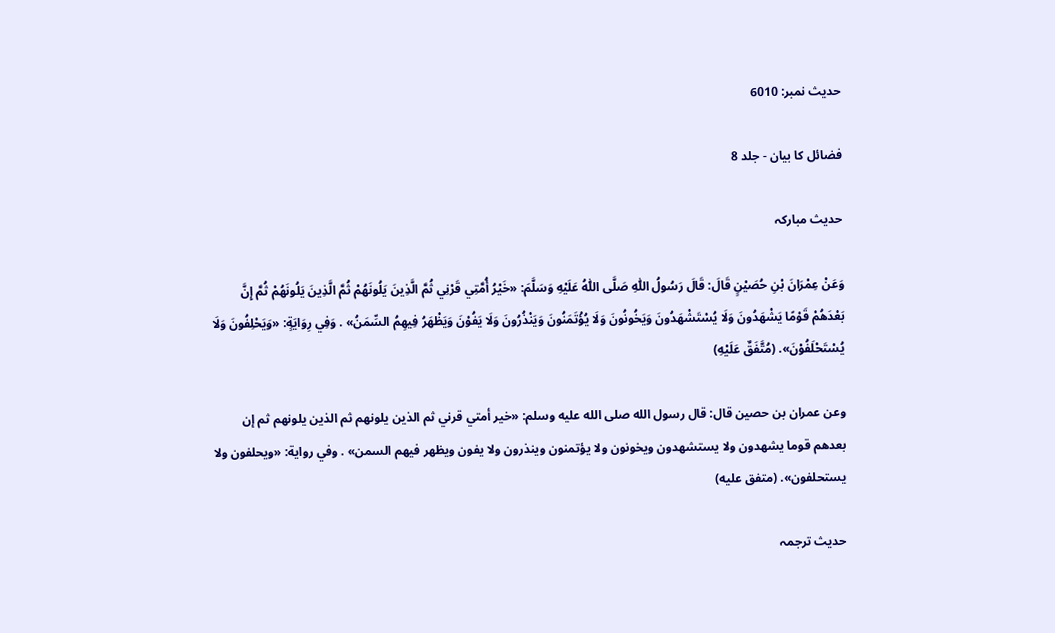حدیث نمبر: 6010

فضائل کا بیان - جلد 8

حدیث مبارکہ

وَعَنْ عِمْرَانَ بْنِ حُصَيْنٍ قَالَ: قَالَ رَسُولُ اللّٰهِ صَلَّى اللّٰهُ عَلَيْهِ وَسَلَّمَ: «خَيْرُ أُمَّتِي قَرْنِي ثُمَّ الَّذِينَ يَلُونَهُمْ ثُمَّ الَّذِينَ يَلُونَهُمْ ثُمَّ إِنَّ بَعْدَهُمْ قَوْمًا يَشْهَدُونَ وَلَا يُسْتَشْهَدُونَ وَيَخُونُونَ وَلَا يُؤْتَمَنُونَ وَيَنْذُرُونَ وَلَا يَفُوْنَ وَيَظْهَرُ فِيهِمُ السِّمَنُ» . وَفِي رِوَايَةٍ: «وَيَحْلِفُونَ وَلَا يُسْتَحْلَفُوْنَ». (مُتَّفَقٌ عَلَيْهِ)

وعن عمران بن حصين قال: قال رسول الله صلى الله عليه وسلم: «خير أمتي قرني ثم الذين يلونهم ثم الذين يلونهم ثم إن بعدهم قوما يشهدون ولا يستشهدون ويخونون ولا يؤتمنون وينذرون ولا يفون ويظهر فيهم السمن» . وفي رواية: «ويحلفون ولا يستحلفون». (متفق عليه)

حدیث ترجمہ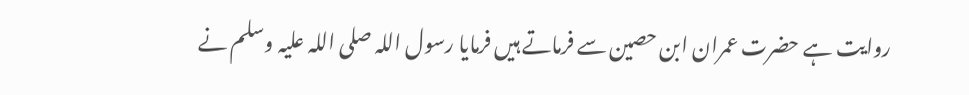روایت ہے حضرت عمران ابن حصین سے فرماتے ہیں فرمایا رسول اللہ صلی اللہ علیہ وسلم نے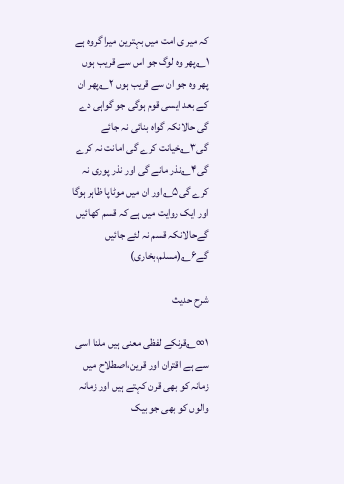کہ میر ی امت میں بہترین میرا گروہ ہے ۱؎پھر وہ لوگ جو اس سے قریب ہوں پھر وہ جو ان سے قریب ہوں ۲؎پھر ان کے بعد ایسی قوم ہوگی جو گواہی دے گی حالانکہ گواہ بنائی نہ جائے گی۳؎خیانت کرے گی امانت نہ کرے گی۴؎نذر مانے گی اور نذر پوری نہ کرے گی۵؎اور ان میں موٹاپا ظاہر ہوگا اور ایک روایت میں ہے کہ قسم کھائیں گےحالانکہ قسم نہ لئے جائیں گے۶؎(مسلم،بخاری)

شرح حدیث

۱∞؎قرنکے لفظی معنی ہیں ملنا اسی سے ہے اقتران اور قرین،اصطلاح میں زمانہ کو بھی قرن کہتے ہیں اور زمانہ والوں کو بھی جو بیک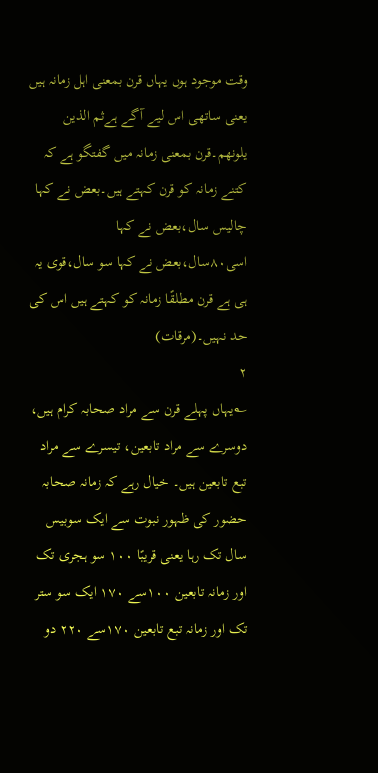وقت موجود ہوں یہاں قرن بمعنی اہل زمانہ ہیں یعنی ساتھی اس لیے آگے ہےثم الذین یلونھم۔قرن بمعنی زمانہ میں گفتگو ہے کہ کتنے زمانہ کو قرن کہتے ہیں۔بعض نے کہا چالیس سال،بعض نے کہا اسی۸۰سال،بعض نے کہا سو سال،قوی یہ ہی ہے قرن مطلقًا زمانہ کو کہتے ہیں اس کی حد نہیں۔(مرقات)
۲
؎یہاں پہلے قرن سے مراد صحابہ کرام ہیں، دوسرے سے مراد تابعین، تیسرے سے مراد تبع تابعین ہیں۔ خیال رہے کہ زمانہ صحابہ حضور کی ظہور نبوت سے ایک سوبیس سال تک رہا یعنی قریبًا ۱۰۰ سو ہجری تک اور زمانہ تابعین ۱۰۰سے ۱۷۰ ایک سو ستر تک اور زمانہ تبع تابعین ۱۷۰سے ۲۲۰ دو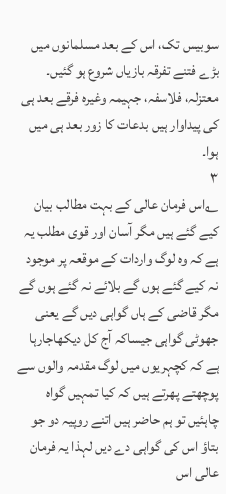سوبیس تک، اس کے بعد مسلمانوں میں بڑے فتنے تفرقہ بازیاں شروع ہو گئیں۔ معتزلہ، فلاسفہ، جہیمہ وغیرہ فرقے بعد ہی کی پیداوار ہیں بدعات کا زور بعد ہی میں ہوا۔
۳
؎اس فرمان عالی کے بہت مطالب بیان کیے گئے ہیں مگر آسان اور قوی مطلب یہ ہے کہ وہ لوگ واردات کے موقعہ پر موجود نہ کیے گئے ہوں گے بلائے نہ گئے ہوں گے مگر قاضی کے ہاں گواہی دیں گے یعنی جھوٹی گواہی جیساکہ آج کل دیکھاجارہا ہے کہ کچہریوں میں لوگ مقدمہ والوں سے پوچھتے پھرتے ہیں کہ کیا تمہیں گواہ چاہئیں تو ہم حاضر ہیں اتنے روپیہ دو جو بتاؤ اس کی گواہی دے دیں لہذا یہ فرمان عالی اس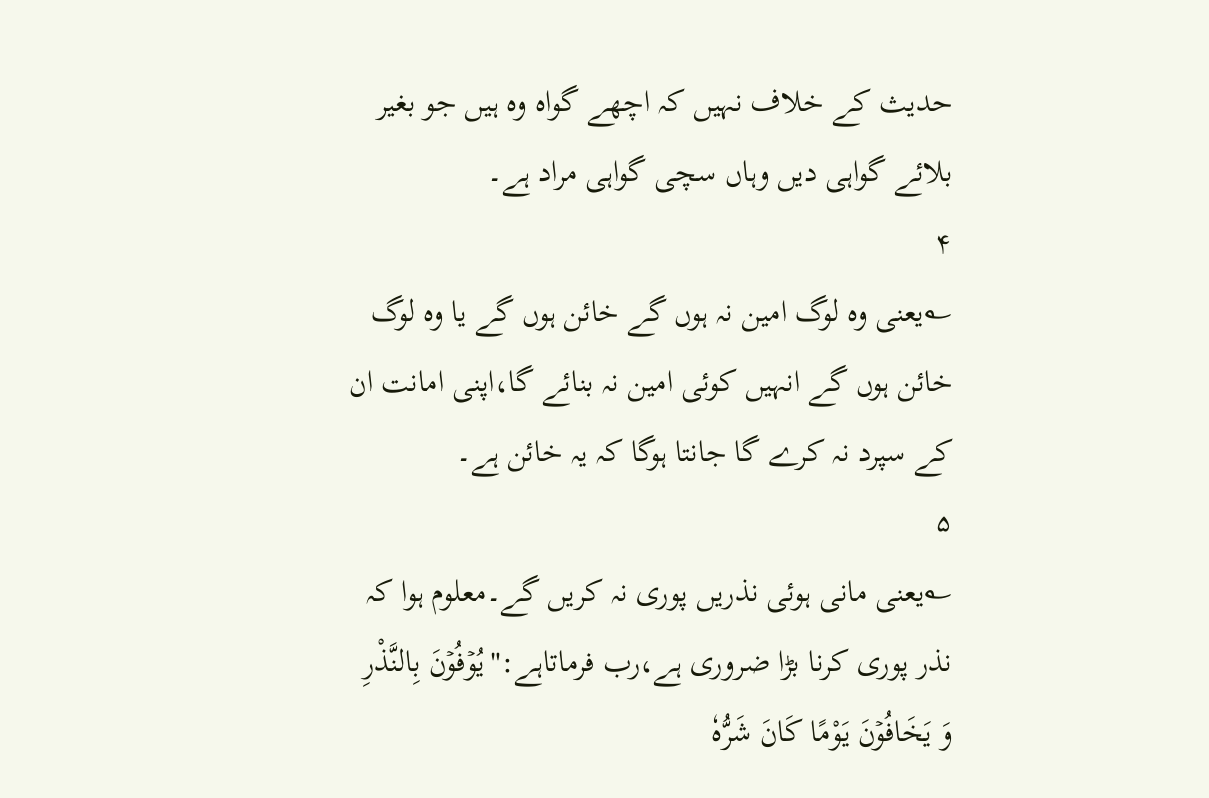حدیث کے خلاف نہیں کہ اچھے گواہ وہ ہیں جو بغیر بلائے گواہی دیں وہاں سچی گواہی مراد ہے۔
۴
؎یعنی وہ لوگ امین نہ ہوں گے خائن ہوں گے یا وہ لوگ خائن ہوں گے انہیں کوئی امین نہ بنائے گا،اپنی امانت ان کے سپرد نہ کرے گا جانتا ہوگا کہ یہ خائن ہے۔
۵
؎یعنی مانی ہوئی نذریں پوری نہ کریں گے۔معلوم ہوا کہ نذر پوری کرنا بڑا ضروری ہے،رب فرماتاہے:"یُوۡفُوۡنَ بِالنَّذْرِ وَ یَخَافُوۡنَ یَوْمًا كَانَ شَرُّہٗ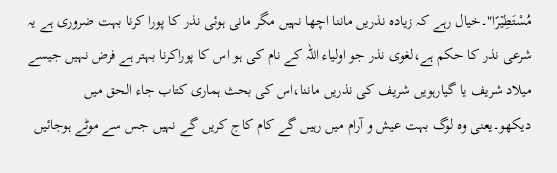مُسْتَطِیۡرًا"۔خیال رہے کہ زیادہ نذریں ماننا اچھا نہیں مگر مانی ہوئی نذر کا پورا کرنا بہت ضروری ہے یہ شرعی نذر کا حکم ہے،لغوی نذر جو اولیاء اللہ کے نام کی ہو اس کا پوراکرنا بہتر ہے فرض نہیں جیسے میلاد شریف یا گیارہویں شریف کی نذریں ماننا،اس کی بحث ہماری کتاب جاء الحق میں دیکھو۔یعنی وہ لوگ بہت عیش و آرام میں رہیں گے کام کاج کریں گے نہیں جس سے موٹے ہوجائیں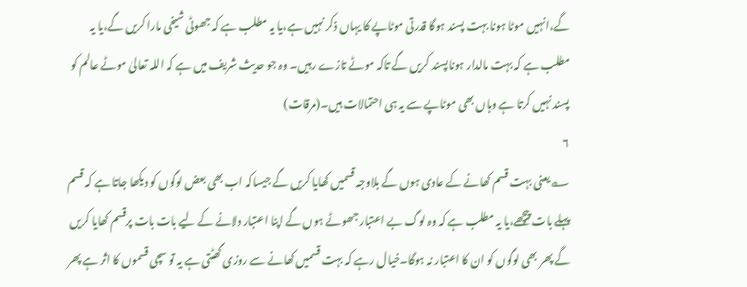گے،انہیں موٹا ہونا بہت پسند ہوگا قدرتی موٹاپے کا یہاں ذکر نہیں ہے،یا یہ مطلب ہے کہ جھوٹی شیخی مارا کریں گے،یا یہ مطلب ہے کہ بہت مالدار ہوناپسند کریں گے تاکہ موٹے تازے رہیں۔ وہ جو حدیث شریف میں ہے کہ اللہ تعالیٰ موٹے عالم کو پسند نہیں کرتا ہے وہاں بھی موٹاپے سے یہ ہی احتمالات ہیں۔(مرقات)
۶
؎یعنی بہت قسم کھانے کے عادی ہوں گے بلاوجہ قسمیں کھایا کریں گے جیساکہ اب بھی بعض لوگوں کو دیکھا جاتا ہے کہ قسم پہلے بات پیچھے،یا یہ مطلب ہے کہ وہ لوگ بے اعتبار جھوٹے ہوں گے اپنا اعتبار دلانے کے لیے بات بات پرقسم کھایا کریں گے پھر بھی لوگوں کو ان کا اعتبار نہ ہوگا۔خیال رہے کہ بہت قسمیں کھانے سے روزی گھٹتی ہے یہ تو سچی قسموں کا اثر ہے پھر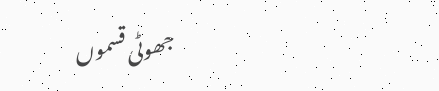جھوٹی قسموں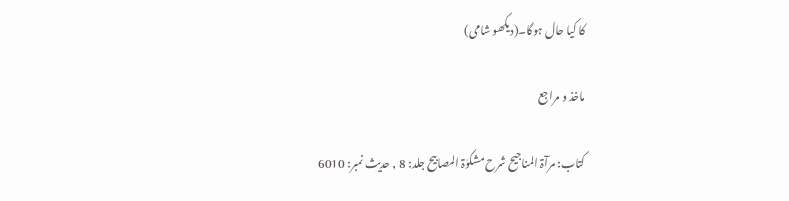کا کیا حال ہوگا۔(دیکھو شامی)

ماخذ و مراجع

کتاب: مرآۃ المناجیح شرح مشکوٰۃ المصابیح جلد: 8 , حدیث نمبر: 6010